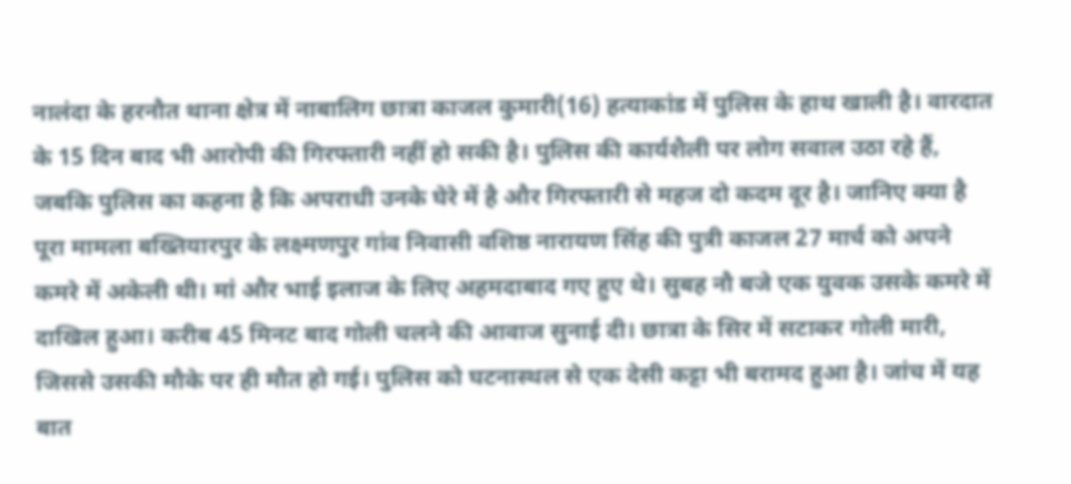नालंदा के हरनौत थाना क्षेत्र में नाबालिग छात्रा काजल कुमारी(16) हत्याकांड में पुलिस के हाथ खाली है। वारदात के 15 दिन बाद भी आरोपी की गिरफ्तारी नहीं हो सकी है। पुलिस की कार्यशैली पर लोग सवाल उठा रहे हैं, जबकि पुलिस का कहना है कि अपराधी उनके घेरे में है और गिरफ्तारी से महज दो कदम दूर है। जानिए क्या है पूरा मामला बख्तियारपुर के लक्ष्मणपुर गांव निवासी वशिष्ठ नारायण सिंह की पुत्री काजल 27 मार्च को अपने कमरे में अकेली थी। मां और भाई इलाज के लिए अहमदाबाद गए हुए थे। सुबह नौ बजे एक युवक उसके कमरे में दाखिल हुआ। करीब 45 मिनट बाद गोली चलने की आवाज सुनाई दी। छात्रा के सिर में सटाकर गोली मारी, जिससे उसकी मौके पर ही मौत हो गई। पुलिस को घटनास्थल से एक देसी कट्टा भी बरामद हुआ है। जांच में यह बात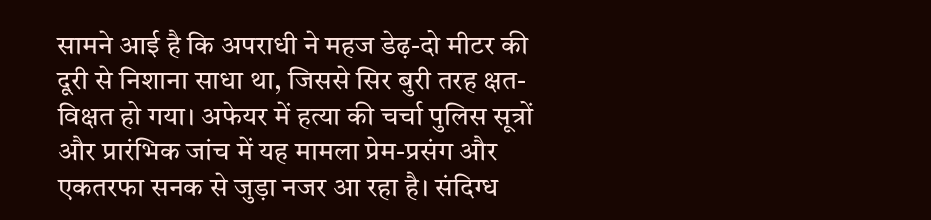सामने आई है कि अपराधी ने महज डेढ़-दो मीटर की दूरी से निशाना साधा था, जिससे सिर बुरी तरह क्षत-विक्षत हो गया। अफेयर में हत्या की चर्चा पुलिस सूत्रों और प्रारंभिक जांच में यह मामला प्रेम-प्रसंग और एकतरफा सनक से जुड़ा नजर आ रहा है। संदिग्ध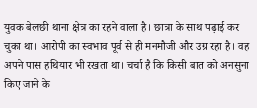युवक बेलछी थाना क्षेत्र का रहने वाला है। छात्रा के साथ पढ़ाई कर चुका था। आरोपी का स्वभाव पूर्व से ही मनमौजी और उग्र रहा है। वह अपने पास हथियार भी रखता था। चर्चा है कि किसी बात को अनसुना किए जाने के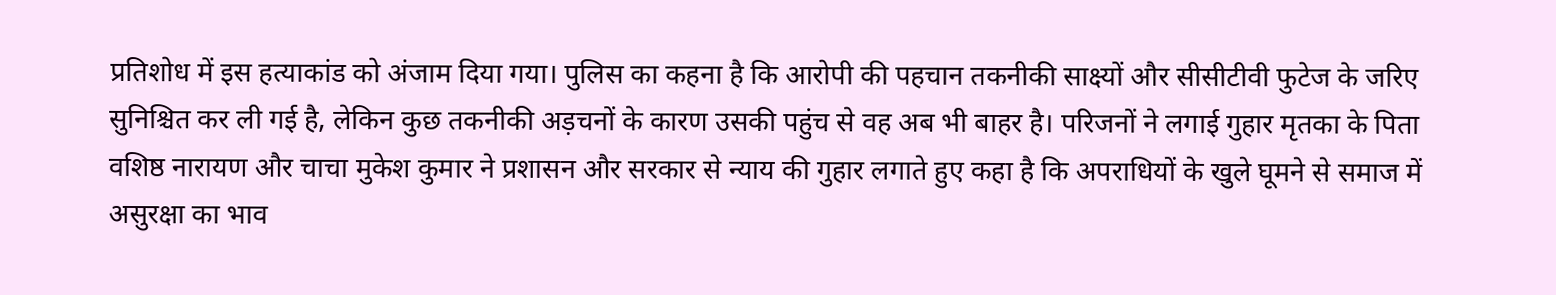प्रतिशोध में इस हत्याकांड को अंजाम दिया गया। पुलिस का कहना है कि आरोपी की पहचान तकनीकी साक्ष्यों और सीसीटीवी फुटेज के जरिए सुनिश्चित कर ली गई है, लेकिन कुछ तकनीकी अड़चनों के कारण उसकी पहुंच से वह अब भी बाहर है। परिजनों ने लगाई गुहार मृतका के पिता वशिष्ठ नारायण और चाचा मुकेश कुमार ने प्रशासन और सरकार से न्याय की गुहार लगाते हुए कहा है कि अपराधियों के खुले घूमने से समाज में असुरक्षा का भाव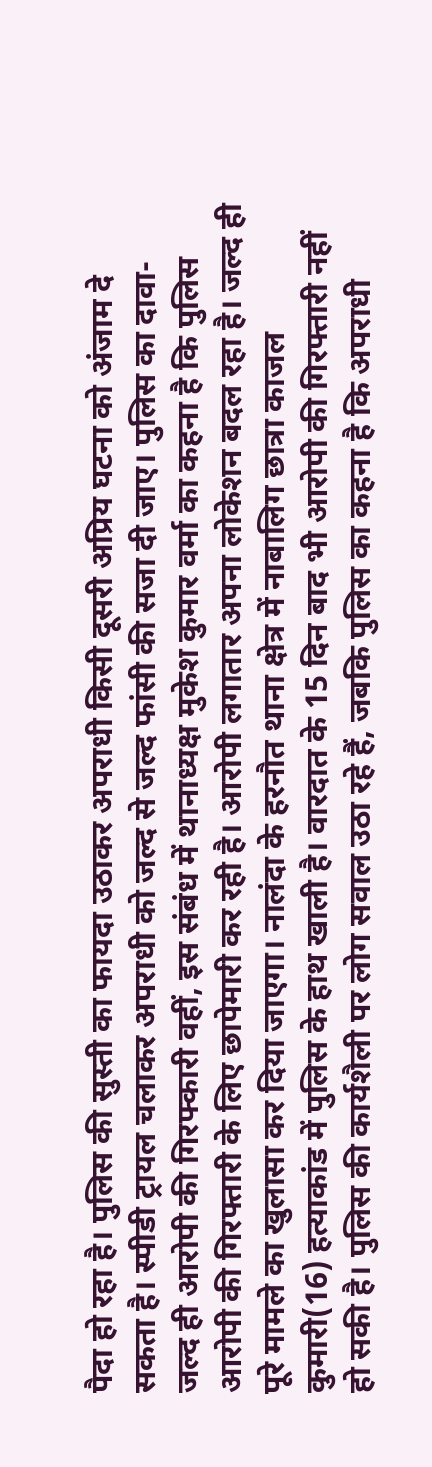पैदा हो रहा है। पुलिस की सुस्ती का फायदा उठाकर अपराधी किसी दूसरी अप्रिय घटना को अंजाम दे सकता है। स्पीडी ट्रायल चलाकर अपराधी को जल्द से जल्द फांसी की सजा दी जाए। पुलिस का दावा- जल्द ही आरोपी की गिरफ्कारी वहीं, इस संबंध में थानाध्यक्ष मुकेश कुमार वर्मा का कहना है कि पुलिस आरोपी की गिरफ्तारी के लिए छापेमारी कर रही है। आरोपी लगातार अपना लोकेशन बदल रहा है। जल्द ही पूरे मामले का खुलासा कर दिया जाएगा। नालंदा के हरनौत थाना क्षेत्र में नाबालिग छात्रा काजल कुमारी(16) हत्याकांड में पुलिस के हाथ खाली है। वारदात के 15 दिन बाद भी आरोपी की गिरफ्तारी नहीं हो सकी है। पुलिस की कार्यशैली पर लोग सवाल उठा रहे हैं, जबकि पुलिस का कहना है कि अपराधी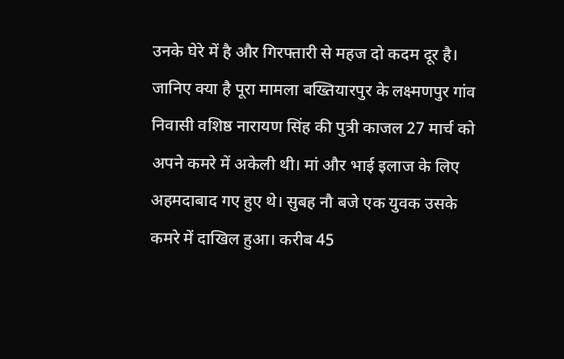उनके घेरे में है और गिरफ्तारी से महज दो कदम दूर है। जानिए क्या है पूरा मामला बख्तियारपुर के लक्ष्मणपुर गांव निवासी वशिष्ठ नारायण सिंह की पुत्री काजल 27 मार्च को अपने कमरे में अकेली थी। मां और भाई इलाज के लिए अहमदाबाद गए हुए थे। सुबह नौ बजे एक युवक उसके कमरे में दाखिल हुआ। करीब 45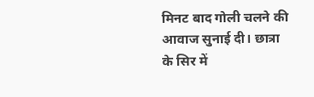मिनट बाद गोली चलने की आवाज सुनाई दी। छात्रा के सिर में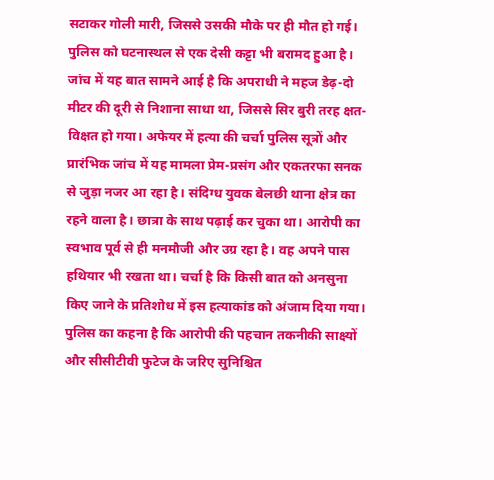सटाकर गोली मारी, जिससे उसकी मौके पर ही मौत हो गई। पुलिस को घटनास्थल से एक देसी कट्टा भी बरामद हुआ है। जांच में यह बात सामने आई है कि अपराधी ने महज डेढ़-दो मीटर की दूरी से निशाना साधा था, जिससे सिर बुरी तरह क्षत-विक्षत हो गया। अफेयर में हत्या की चर्चा पुलिस सूत्रों और प्रारंभिक जांच में यह मामला प्रेम-प्रसंग और एकतरफा सनक से जुड़ा नजर आ रहा है। संदिग्ध युवक बेलछी थाना क्षेत्र का रहने वाला है। छात्रा के साथ पढ़ाई कर चुका था। आरोपी का स्वभाव पूर्व से ही मनमौजी और उग्र रहा है। वह अपने पास हथियार भी रखता था। चर्चा है कि किसी बात को अनसुना किए जाने के प्रतिशोध में इस हत्याकांड को अंजाम दिया गया। पुलिस का कहना है कि आरोपी की पहचान तकनीकी साक्ष्यों और सीसीटीवी फुटेज के जरिए सुनिश्चित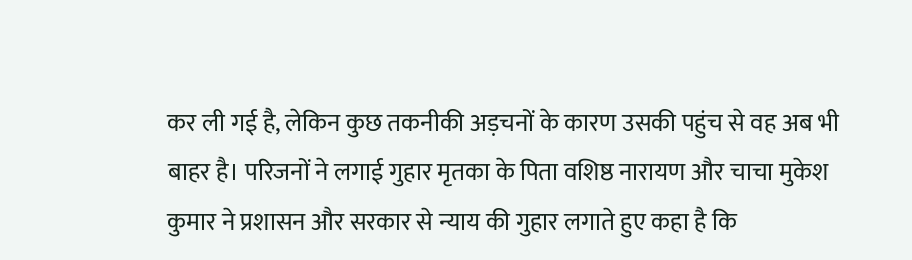कर ली गई है, लेकिन कुछ तकनीकी अड़चनों के कारण उसकी पहुंच से वह अब भी बाहर है। परिजनों ने लगाई गुहार मृतका के पिता वशिष्ठ नारायण और चाचा मुकेश कुमार ने प्रशासन और सरकार से न्याय की गुहार लगाते हुए कहा है कि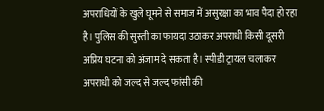अपराधियों के खुले घूमने से समाज में असुरक्षा का भाव पैदा हो रहा है। पुलिस की सुस्ती का फायदा उठाकर अपराधी किसी दूसरी अप्रिय घटना को अंजाम दे सकता है। स्पीडी ट्रायल चलाकर अपराधी को जल्द से जल्द फांसी की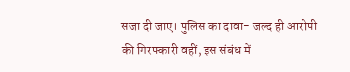सजा दी जाए। पुलिस का दावा- जल्द ही आरोपी की गिरफ्कारी वहीं, इस संबंध में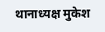थानाध्यक्ष मुकेश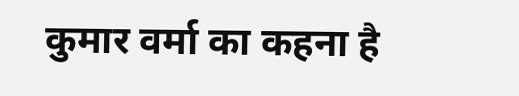कुमार वर्मा का कहना है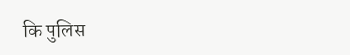कि पुलिस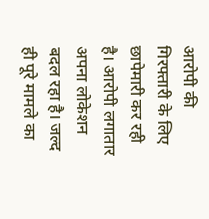आरोपी की गिरफ्तारी के लिए छापेमारी कर रही है। आरोपी लगातार अपना लोकेशन बदल रहा है। जल्द ही पूरे मामले का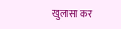खुलासा कर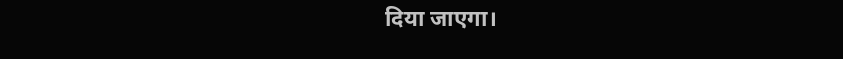दिया जाएगा।